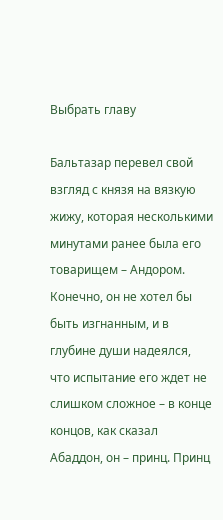Выбрать главу

Бальтазар перевел свой взгляд с князя на вязкую жижу, которая несколькими минутами ранее была его товарищем – Андором. Конечно, он не хотел бы быть изгнанным, и в глубине души надеялся, что испытание его ждет не слишком сложное – в конце концов, как сказал Абаддон, он – принц. Принц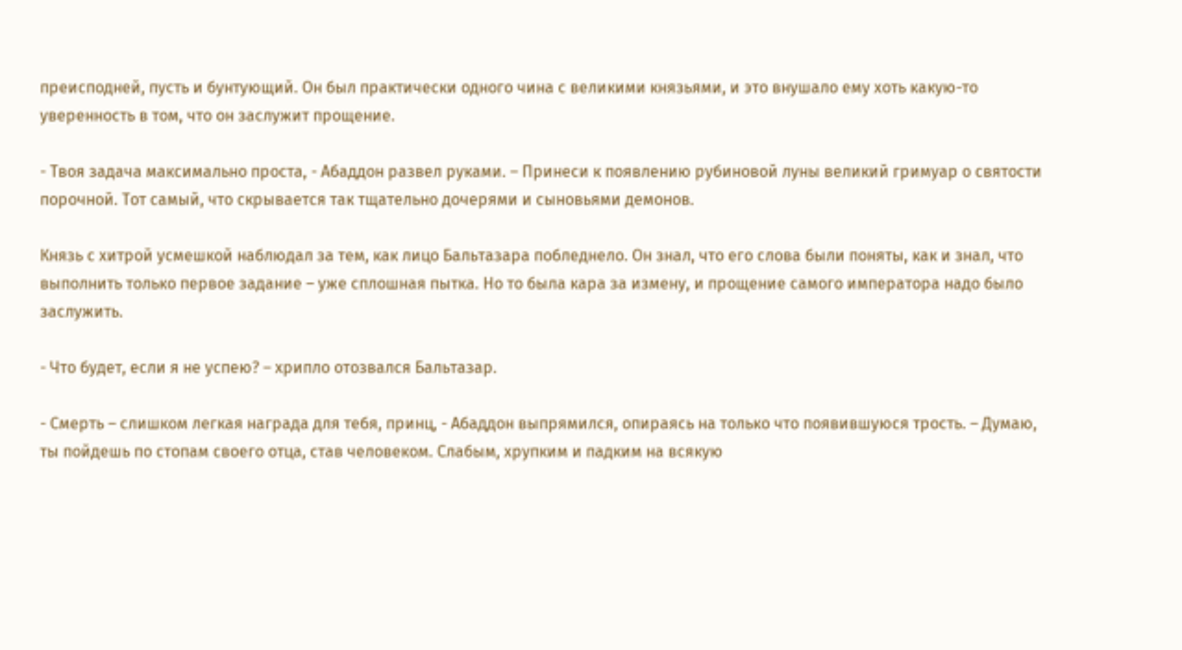преисподней, пусть и бунтующий. Он был практически одного чина с великими князьями, и это внушало ему хоть какую-то уверенность в том, что он заслужит прощение.

- Твоя задача максимально проста, - Абаддон развел руками. – Принеси к появлению рубиновой луны великий гримуар о святости порочной. Тот самый, что скрывается так тщательно дочерями и сыновьями демонов.

Князь с хитрой усмешкой наблюдал за тем, как лицо Бальтазара побледнело. Он знал, что его слова были поняты, как и знал, что выполнить только первое задание – уже сплошная пытка. Но то была кара за измену, и прощение самого императора надо было заслужить.

- Что будет, если я не успею? – хрипло отозвался Бальтазар.

- Смерть – слишком легкая награда для тебя, принц, - Абаддон выпрямился, опираясь на только что появившуюся трость. – Думаю, ты пойдешь по стопам своего отца, став человеком. Слабым, хрупким и падким на всякую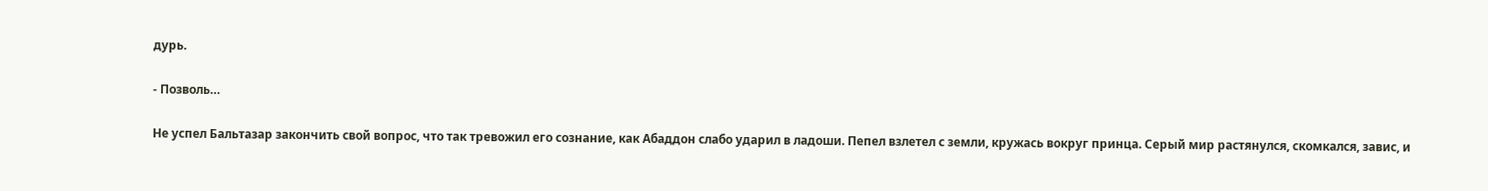дурь.

- Позволь…

Не успел Бальтазар закончить свой вопрос, что так тревожил его сознание, как Абаддон слабо ударил в ладоши. Пепел взлетел с земли, кружась вокруг принца. Серый мир растянулся, скомкался, завис, и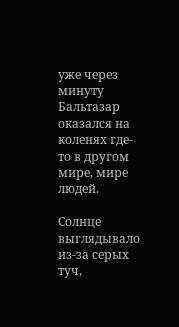уже через минуту Бальтазар оказался на коленях где-то в другом мире, мире людей.

Солнце выглядывало из-за серых туч,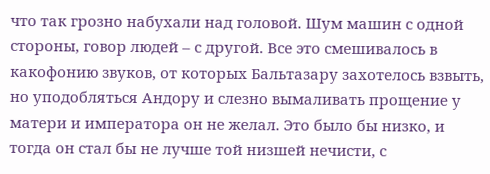что так грозно набухали над головой. Шум машин с одной стороны, говор людей – с другой. Все это смешивалось в какофонию звуков, от которых Бальтазару захотелось взвыть, но уподобляться Андору и слезно вымаливать прощение у матери и императора он не желал. Это было бы низко, и тогда он стал бы не лучше той низшей нечисти, с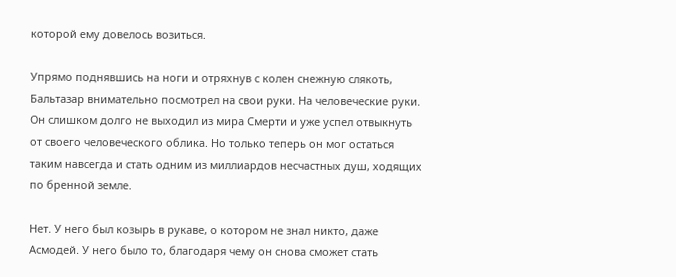которой ему довелось возиться.

Упрямо поднявшись на ноги и отряхнув с колен снежную слякоть, Бальтазар внимательно посмотрел на свои руки. На человеческие руки. Он слишком долго не выходил из мира Смерти и уже успел отвыкнуть от своего человеческого облика. Но только теперь он мог остаться таким навсегда и стать одним из миллиардов несчастных душ, ходящих по бренной земле.

Нет. У него был козырь в рукаве, о котором не знал никто, даже Асмодей. У него было то, благодаря чему он снова сможет стать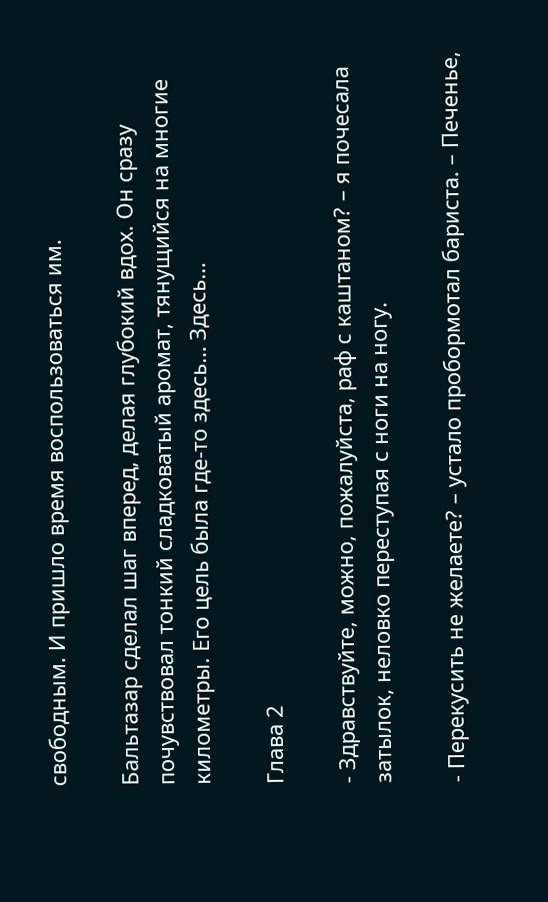свободным. И пришло время воспользоваться им.

Бальтазар сделал шаг вперед, делая глубокий вдох. Он сразу почувствовал тонкий сладковатый аромат, тянущийся на многие километры. Его цель была где-то здесь… Здесь…

Глава 2

- Здравствуйте, можно, пожалуйста, раф с каштаном? – я почесала затылок, неловко переступая с ноги на ногу.

- Перекусить не желаете? – устало пробормотал бариста. – Печенье,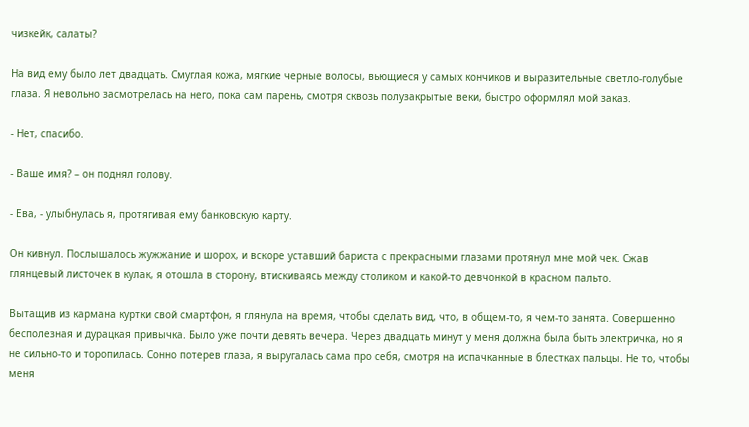чизкейк, салаты?

На вид ему было лет двадцать. Смуглая кожа, мягкие черные волосы, вьющиеся у самых кончиков и выразительные светло-голубые глаза. Я невольно засмотрелась на него, пока сам парень, смотря сквозь полузакрытые веки, быстро оформлял мой заказ.

- Нет, спасибо.

- Ваше имя? – он поднял голову.

- Ева, - улыбнулась я, протягивая ему банковскую карту.

Он кивнул. Послышалось жужжание и шорох, и вскоре уставший бариста с прекрасными глазами протянул мне мой чек. Сжав глянцевый листочек в кулак, я отошла в сторону, втискиваясь между столиком и какой-то девчонкой в красном пальто.

Вытащив из кармана куртки свой смартфон, я глянула на время, чтобы сделать вид, что, в общем-то, я чем-то занята. Совершенно бесполезная и дурацкая привычка. Было уже почти девять вечера. Через двадцать минут у меня должна была быть электричка, но я не сильно-то и торопилась. Сонно потерев глаза, я выругалась сама про себя, смотря на испачканные в блестках пальцы. Не то, чтобы меня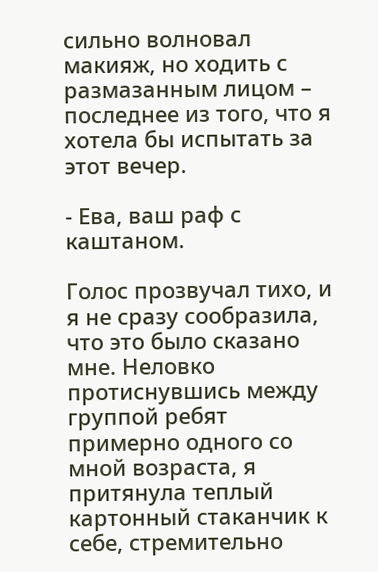сильно волновал макияж, но ходить с размазанным лицом – последнее из того, что я хотела бы испытать за этот вечер.

- Ева, ваш раф с каштаном.

Голос прозвучал тихо, и я не сразу сообразила, что это было сказано мне. Неловко протиснувшись между группой ребят примерно одного со мной возраста, я притянула теплый картонный стаканчик к себе, стремительно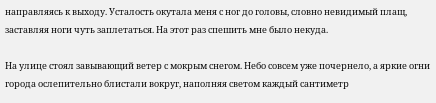направляясь к выходу. Усталость окутала меня с ног до головы, словно невидимый плащ, заставляя ноги чуть заплетаться. На этот раз спешить мне было некуда.

На улице стоял завывающий ветер с мокрым снегом. Небо совсем уже почернело, а яркие огни города ослепительно блистали вокруг, наполняя светом каждый сантиметр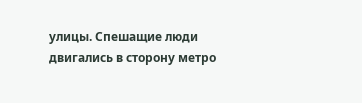улицы. Спешащие люди двигались в сторону метро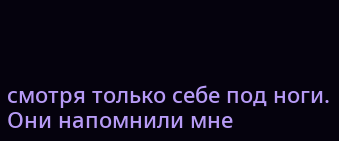смотря только себе под ноги. Они напомнили мне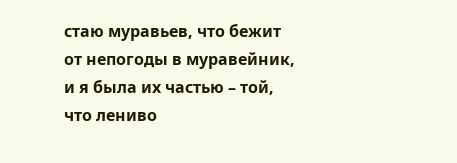стаю муравьев, что бежит от непогоды в муравейник, и я была их частью – той, что лениво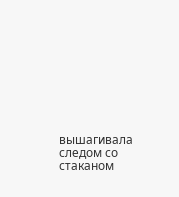вышагивала следом со стаканом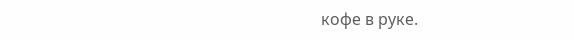кофе в руке.